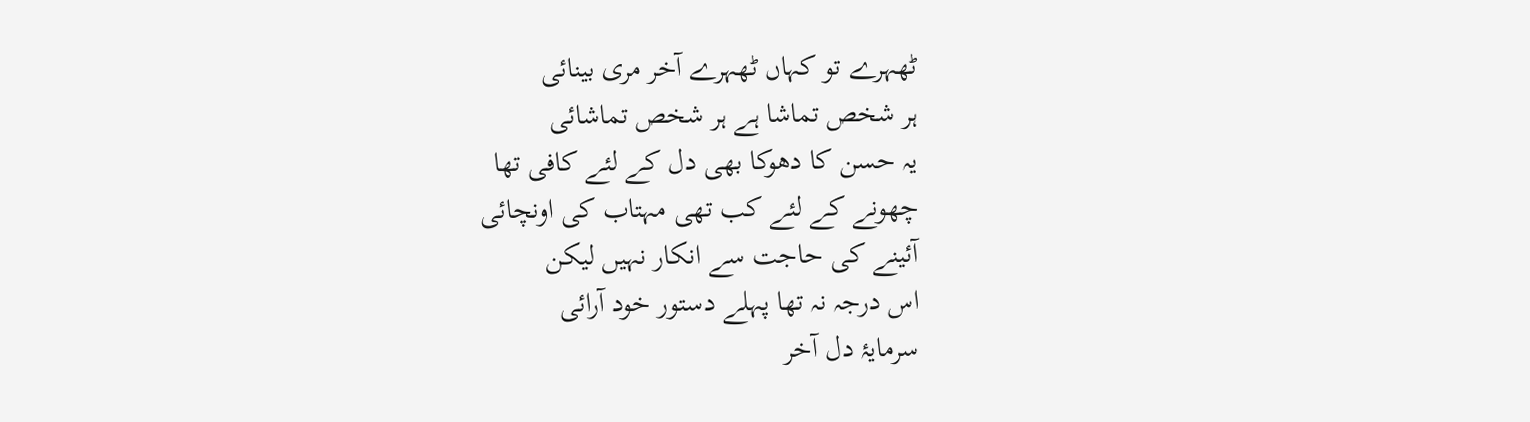ٹھہرے تو کہاں ٹھہرے آخر مری بینائی
ہر شخص تماشا ہے ہر شخص تماشائی
یہ حسن کا دھوکا بھی دل کے لئے کافی تھا
چھونے کے لئے کب تھی مہتاب کی اونچائی
آئینے کی حاجت سے انکار نہیں لیکن
اس درجہ نہ تھا پہلے دستور خود آرائی
سرمایۂ دل آخر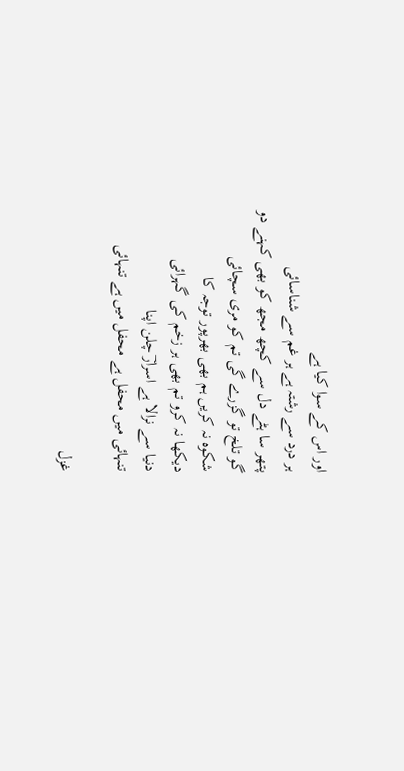اور اس کے سوا کیا ہے
ہر درد سے رشتہ ہے ہر غم سے شناسائی
پتھر سا ہٹے دل سے کچھ مجھ کو بھی کہنے دو
گو تلخ تو گزرے گی تم کو مری سچائی
شکوہ نہ کریں ہم بھی بھرپور توجہ کا
دیکھا نہ کرو تم بھی ہر زخم کی گہرائی
دنیا سے نرالا ہے اسرارؔ چلن اپنا
تنہائی میں محفل ہے محفل میں ہے تنہائی

غزل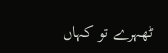ٹھہرے تو کہاں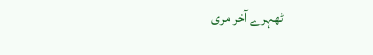ٹھہرے آخر مری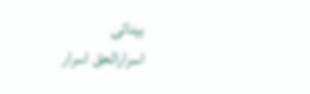بینائی
اسرارالحق اسرار